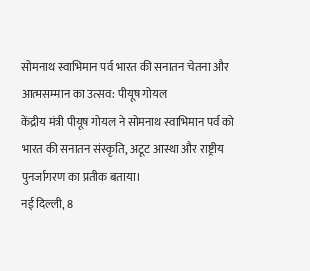सोमनाथ स्वाभिमान पर्व भारत की सनातन चेतना और आत्मसम्मान का उत्सव: पीयूष गोयल
केंद्रीय मंत्री पीयूष गोयल ने सोमनाथ स्वाभिमान पर्व को भारत की सनातन संस्कृति, अटूट आस्था और राष्ट्रीय पुनर्जागरण का प्रतीक बताया।
नई दिल्ली, 8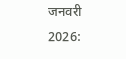जनवरी 2026: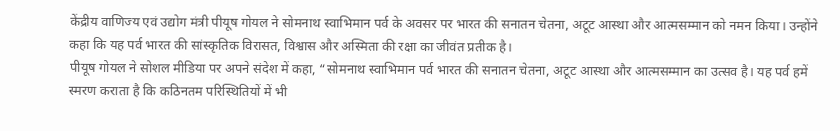केंद्रीय वाणिज्य एवं उद्योग मंत्री पीयूष गोयल ने सोमनाथ स्वाभिमान पर्व के अवसर पर भारत की सनातन चेतना, अटूट आस्था और आत्मसम्मान को नमन किया। उन्होंने कहा कि यह पर्व भारत की सांस्कृतिक विरासत, विश्वास और अस्मिता की रक्षा का जीवंत प्रतीक है।
पीयूष गोयल ने सोशल मीडिया पर अपने संदेश में कहा, “सोमनाथ स्वाभिमान पर्व भारत की सनातन चेतना, अटूट आस्था और आत्मसम्मान का उत्सव है। यह पर्व हमें स्मरण कराता है कि कठिनतम परिस्थितियों में भी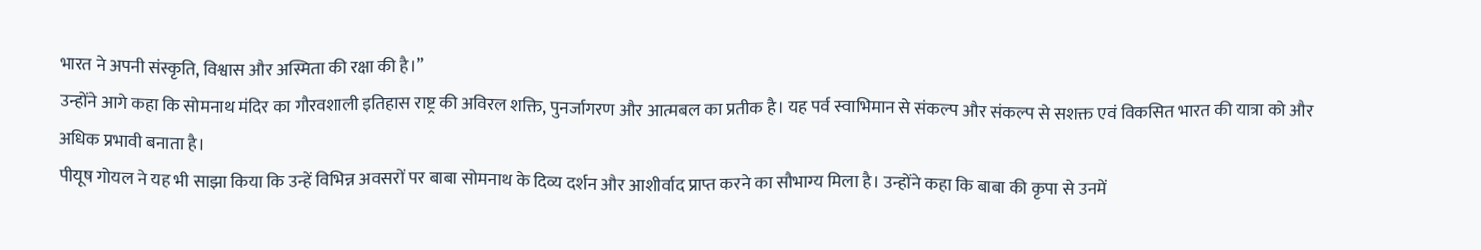भारत ने अपनी संस्कृति, विश्वास और अस्मिता की रक्षा की है।”
उन्होंने आगे कहा कि सोमनाथ मंदिर का गौरवशाली इतिहास राष्ट्र की अविरल शक्ति, पुनर्जागरण और आत्मबल का प्रतीक है। यह पर्व स्वाभिमान से संकल्प और संकल्प से सशक्त एवं विकसित भारत की यात्रा को और अधिक प्रभावी बनाता है।
पीयूष गोयल ने यह भी साझा किया कि उन्हें विभिन्न अवसरों पर बाबा सोमनाथ के दिव्य दर्शन और आशीर्वाद प्राप्त करने का सौभाग्य मिला है। उन्होंने कहा कि बाबा की कृपा से उनमें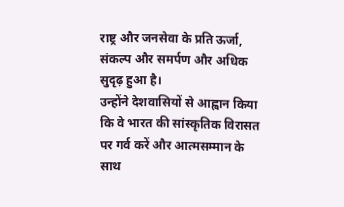राष्ट्र और जनसेवा के प्रति ऊर्जा, संकल्प और समर्पण और अधिक सुदृढ़ हुआ है।
उन्होंने देशवासियों से आह्वान किया कि वे भारत की सांस्कृतिक विरासत पर गर्व करें और आत्मसम्मान के साथ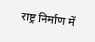राष्ट्र निर्माण में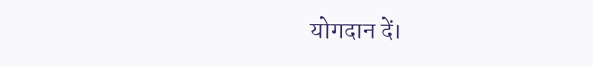योगदान दें।